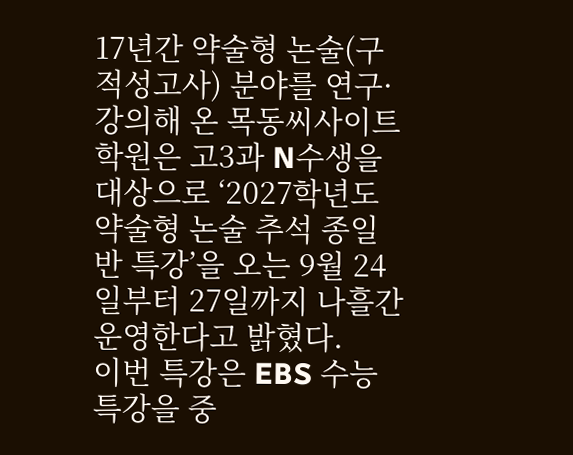17년간 약술형 논술(구 적성고사) 분야를 연구·강의해 온 목동씨사이트학원은 고3과 N수생을 대상으로 ‘2027학년도 약술형 논술 추석 종일반 특강’을 오는 9월 24일부터 27일까지 나흘간 운영한다고 밝혔다.
이번 특강은 EBS 수능특강을 중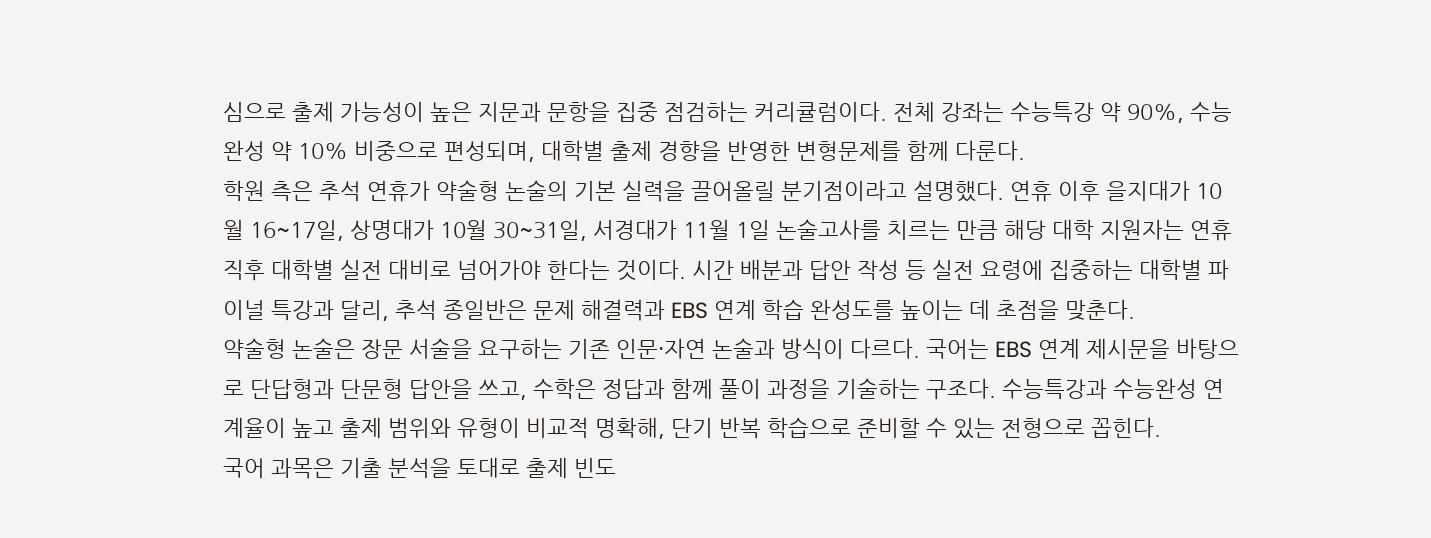심으로 출제 가능성이 높은 지문과 문항을 집중 점검하는 커리큘럼이다. 전체 강좌는 수능특강 약 90%, 수능완성 약 10% 비중으로 편성되며, 대학별 출제 경향을 반영한 변형문제를 함께 다룬다.
학원 측은 추석 연휴가 약술형 논술의 기본 실력을 끌어올릴 분기점이라고 설명했다. 연휴 이후 을지대가 10월 16~17일, 상명대가 10월 30~31일, 서경대가 11월 1일 논술고사를 치르는 만큼 해당 대학 지원자는 연휴 직후 대학별 실전 대비로 넘어가야 한다는 것이다. 시간 배분과 답안 작성 등 실전 요령에 집중하는 대학별 파이널 특강과 달리, 추석 종일반은 문제 해결력과 EBS 연계 학습 완성도를 높이는 데 초점을 맞춘다.
약술형 논술은 장문 서술을 요구하는 기존 인문·자연 논술과 방식이 다르다. 국어는 EBS 연계 제시문을 바탕으로 단답형과 단문형 답안을 쓰고, 수학은 정답과 함께 풀이 과정을 기술하는 구조다. 수능특강과 수능완성 연계율이 높고 출제 범위와 유형이 비교적 명확해, 단기 반복 학습으로 준비할 수 있는 전형으로 꼽힌다.
국어 과목은 기출 분석을 토대로 출제 빈도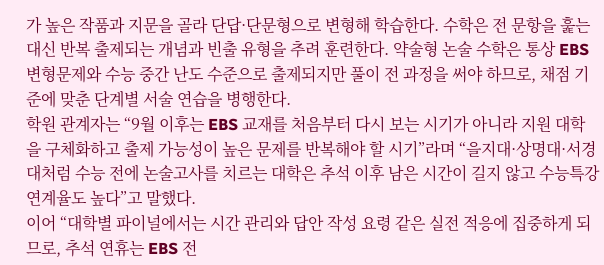가 높은 작품과 지문을 골라 단답·단문형으로 변형해 학습한다. 수학은 전 문항을 훑는 대신 반복 출제되는 개념과 빈출 유형을 추려 훈련한다. 약술형 논술 수학은 통상 EBS 변형문제와 수능 중간 난도 수준으로 출제되지만 풀이 전 과정을 써야 하므로, 채점 기준에 맞춘 단계별 서술 연습을 병행한다.
학원 관계자는 “9월 이후는 EBS 교재를 처음부터 다시 보는 시기가 아니라 지원 대학을 구체화하고 출제 가능성이 높은 문제를 반복해야 할 시기”라며 “을지대·상명대·서경대처럼 수능 전에 논술고사를 치르는 대학은 추석 이후 남은 시간이 길지 않고 수능특강 연계율도 높다”고 말했다.
이어 “대학별 파이널에서는 시간 관리와 답안 작성 요령 같은 실전 적응에 집중하게 되므로, 추석 연휴는 EBS 전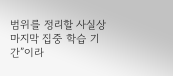범위를 정리할 사실상 마지막 집중 학습 기간”이라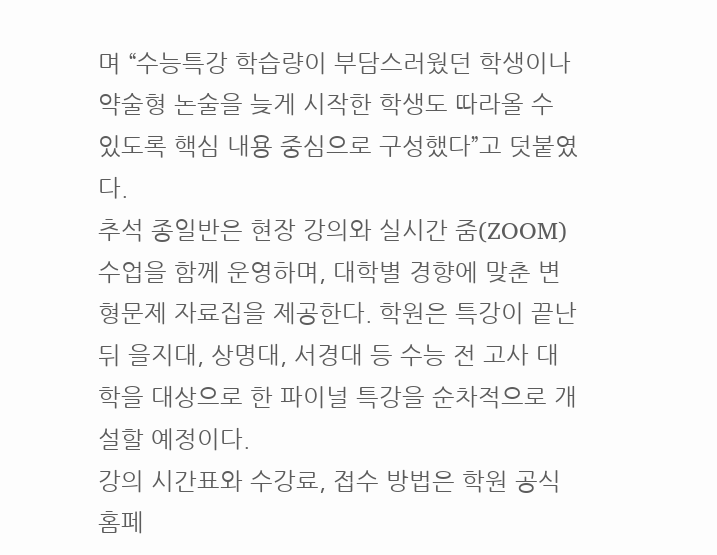며 “수능특강 학습량이 부담스러웠던 학생이나 약술형 논술을 늦게 시작한 학생도 따라올 수 있도록 핵심 내용 중심으로 구성했다”고 덧붙였다.
추석 종일반은 현장 강의와 실시간 줌(ZOOM) 수업을 함께 운영하며, 대학별 경향에 맞춘 변형문제 자료집을 제공한다. 학원은 특강이 끝난 뒤 을지대, 상명대, 서경대 등 수능 전 고사 대학을 대상으로 한 파이널 특강을 순차적으로 개설할 예정이다.
강의 시간표와 수강료, 접수 방법은 학원 공식 홈페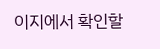이지에서 확인할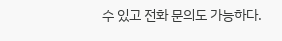수 있고 전화 문의도 가능하다.